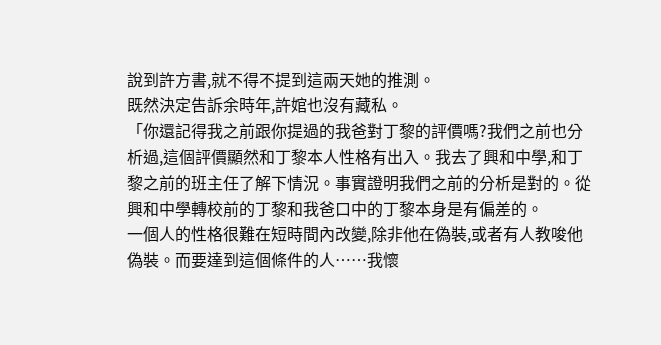說到許方書,就不得不提到這兩天她的推測。
既然決定告訴余時年,許婠也沒有藏私。
「你還記得我之前跟你提過的我爸對丁黎的評價嗎?我們之前也分析過,這個評價顯然和丁黎本人性格有出入。我去了興和中學,和丁黎之前的班主任了解下情況。事實證明我們之前的分析是對的。從興和中學轉校前的丁黎和我爸口中的丁黎本身是有偏差的。
一個人的性格很難在短時間內改變,除非他在偽裝,或者有人教唆他偽裝。而要達到這個條件的人……我懷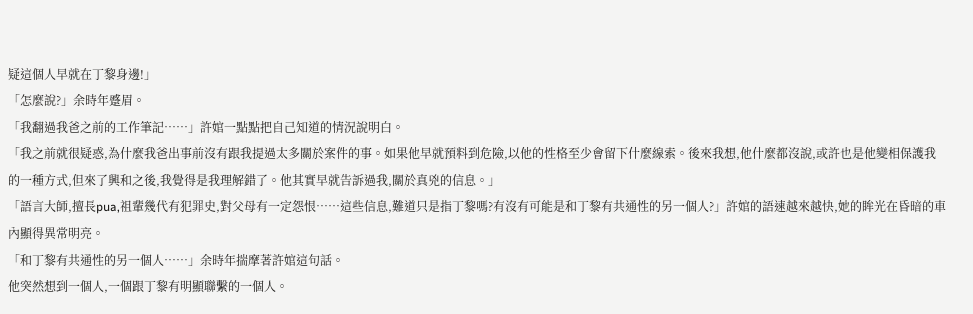疑這個人早就在丁黎身邊!」
「怎麼說?」余時年蹙眉。
「我翻過我爸之前的工作筆記……」許婠一點點把自己知道的情況說明白。
「我之前就很疑惑,為什麼我爸出事前沒有跟我提過太多關於案件的事。如果他早就預料到危險,以他的性格至少會留下什麼線索。後來我想,他什麼都沒說,或許也是他變相保護我的一種方式,但來了興和之後,我覺得是我理解錯了。他其實早就告訴過我,關於真兇的信息。」
「語言大師,擅長pua,祖輩幾代有犯罪史,對父母有一定怨恨……這些信息,難道只是指丁黎嗎?有沒有可能是和丁黎有共通性的另一個人?」許婠的語速越來越快,她的眸光在昏暗的車內顯得異常明亮。
「和丁黎有共通性的另一個人……」余時年揣摩著許婠這句話。
他突然想到一個人,一個跟丁黎有明顯聯繫的一個人。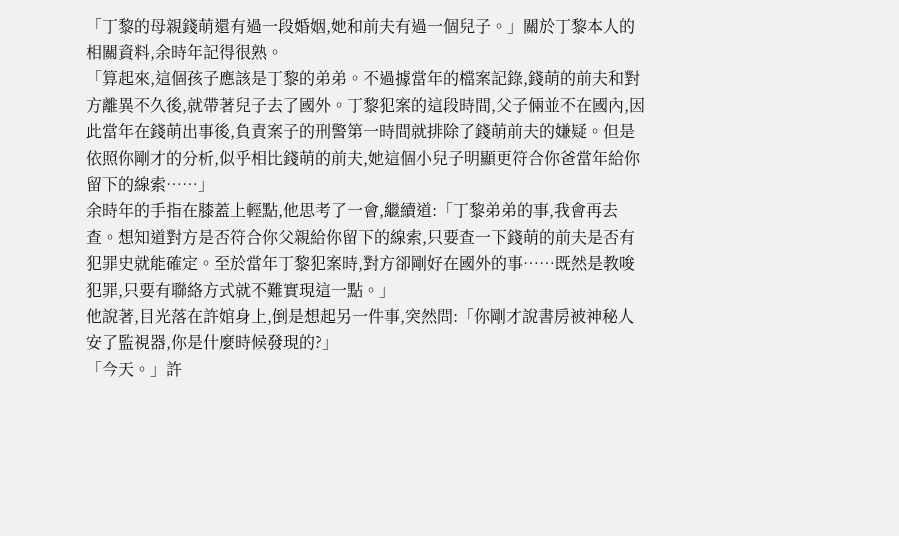「丁黎的母親錢萌還有過一段婚姻,她和前夫有過一個兒子。」關於丁黎本人的相關資料,余時年記得很熟。
「算起來,這個孩子應該是丁黎的弟弟。不過據當年的檔案記錄,錢萌的前夫和對方離異不久後,就帶著兒子去了國外。丁黎犯案的這段時間,父子倆並不在國內,因此當年在錢萌出事後,負責案子的刑警第一時間就排除了錢萌前夫的嫌疑。但是依照你剛才的分析,似乎相比錢萌的前夫,她這個小兒子明顯更符合你爸當年給你留下的線索……」
余時年的手指在膝蓋上輕點,他思考了一會,繼續道:「丁黎弟弟的事,我會再去查。想知道對方是否符合你父親給你留下的線索,只要查一下錢萌的前夫是否有犯罪史就能確定。至於當年丁黎犯案時,對方卻剛好在國外的事……既然是教唆犯罪,只要有聯絡方式就不難實現這一點。」
他說著,目光落在許婠身上,倒是想起另一件事,突然問:「你剛才說書房被神秘人安了監視器,你是什麼時候發現的?」
「今天。」許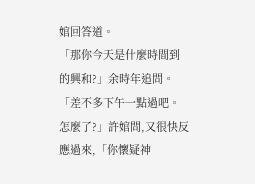婠回答道。
「那你今天是什麼時間到的興和?」余時年追問。
「差不多下午一點過吧。怎麼了?」許婠問,又很快反應過來,「你懷疑神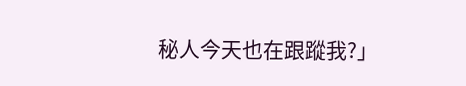秘人今天也在跟蹤我?」